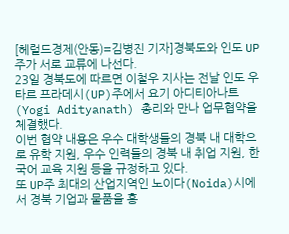[헤럴드경제(안동)=김병진 기자]경북도와 인도 UP주가 서로 교류에 나선다.
23일 경북도에 따르면 이철우 지사는 전날 인도 우타르 프라데시(UP)주에서 요기 아디티아나트(Yogi Adityanath) 총리와 만나 업무협약을 체결했다.
이번 협약 내용은 우수 대학생들의 경북 내 대학으로 유학 지원, 우수 인력들의 경북 내 취업 지원, 한국어 교육 지원 등을 규정하고 있다.
또 UP주 최대의 산업지역인 노이다(Noida)시에서 경북 기업과 물품을 홍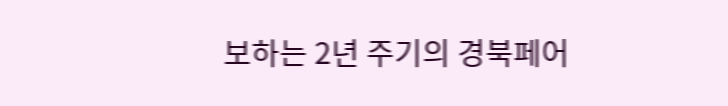보하는 2년 주기의 경북페어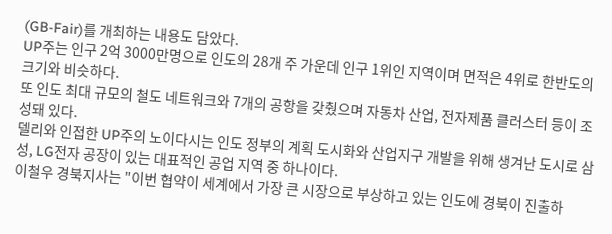(GB-Fair)를 개최하는 내용도 담았다.
UP주는 인구 2억 3000만명으로 인도의 28개 주 가운데 인구 1위인 지역이며 면적은 4위로 한반도의 크기와 비슷하다.
또 인도 최대 규모의 철도 네트워크와 7개의 공항을 갖췄으며 자동차 산업, 전자제품 클러스터 등이 조성돼 있다.
델리와 인접한 UP주의 노이다시는 인도 정부의 계획 도시화와 산업지구 개발을 위해 생겨난 도시로 삼성, LG전자 공장이 있는 대표적인 공업 지역 중 하나이다.
이철우 경북지사는 "이번 협약이 세계에서 가장 큰 시장으로 부상하고 있는 인도에 경북이 진출하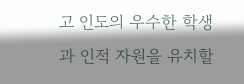고 인도의 우수한 학생과 인적 자원을 유치할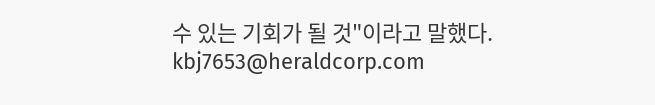수 있는 기회가 될 것"이라고 말했다.
kbj7653@heraldcorp.com